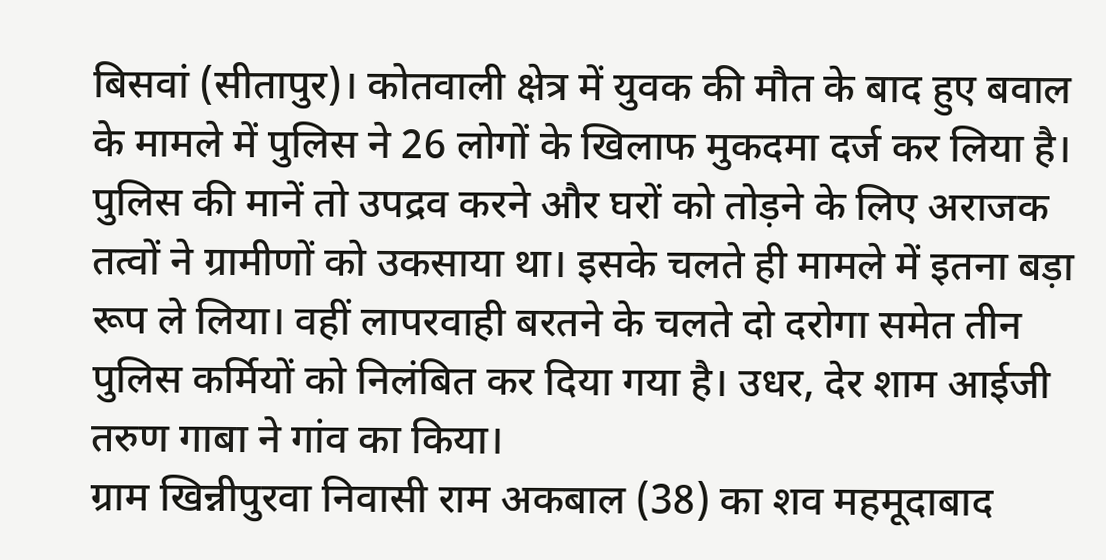बिसवां (सीतापुर)। कोतवाली क्षेत्र में युवक की मौत के बाद हुए बवाल के मामले में पुलिस ने 26 लोगों के खिलाफ मुकदमा दर्ज कर लिया है। पुलिस की मानें तो उपद्रव करने और घरों को तोड़ने के लिए अराजक तत्वों ने ग्रामीणों को उकसाया था। इसके चलते ही मामले में इतना बड़ा रूप ले लिया। वहीं लापरवाही बरतने के चलते दो दरोगा समेत तीन पुलिस कर्मियों को निलंबित कर दिया गया है। उधर, देर शाम आईजी तरुण गाबा ने गांव का किया।
ग्राम खिन्नीपुरवा निवासी राम अकबाल (38) का शव महमूदाबाद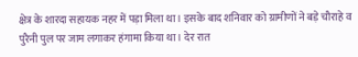क्षेत्र के शारदा सहायक नहर में पड़ा मिला था। इसके बाद शनिवार को ग्रामीणों ने बड़े चौराहे व पुरैनी पुल पर जाम लगाकर हंगामा किया था। देर रात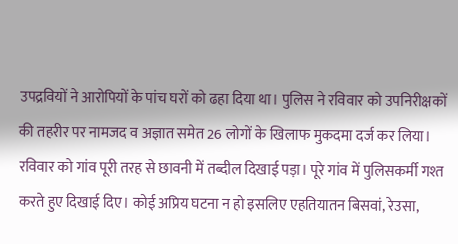उपद्रवियों ने आरोपियों के पांच घरों को ढहा दिया था। पुलिस ने रविवार को उपनिरीक्षकों की तहरीर पर नामजद व अज्ञात समेत 26 लोगों के खिलाफ मुकदमा दर्ज कर लिया। रविवार को गांव पूरी तरह से छावनी में तब्दील दिखाई पड़ा। पूरे गांव में पुलिसकर्मी गश्त करते हुए दिखाई दिए। कोई अप्रिय घटना न हो इसलिए एहतियातन बिसवां, रेउसा,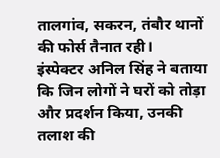तालगांव, सकरन, तंबौर थानों की फोर्स तैनात रही।
इंस्पेक्टर अनिल सिंह ने बताया कि जिन लोगों ने घरों को तोड़ा और प्रदर्शन किया, उनकी तलाश की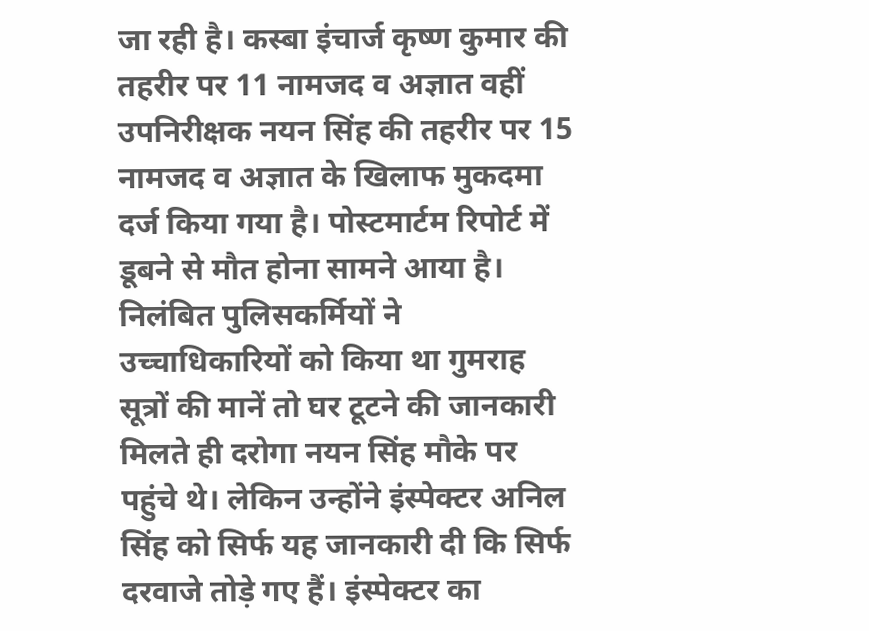जा रही है। कस्बा इंचार्ज कृष्ण कुमार की तहरीर पर 11 नामजद व अज्ञात वहीं उपनिरीक्षक नयन सिंह की तहरीर पर 15 नामजद व अज्ञात के खिलाफ मुकदमा दर्ज किया गया है। पोस्टमार्टम रिपोर्ट में डूबने से मौत होना सामने आया है।
निलंबित पुलिसकर्मियों ने उच्चाधिकारियों को किया था गुमराह
सूत्रों की मानें तो घर टूटने की जानकारी मिलते ही दरोगा नयन सिंह मौके पर पहुंचे थे। लेकिन उन्होंने इंस्पेक्टर अनिल सिंह को सिर्फ यह जानकारी दी कि सिर्फ दरवाजे तोड़े गए हैं। इंस्पेक्टर का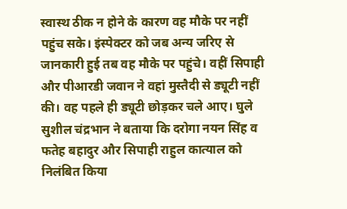स्वास्थ ठीक न होने के कारण वह मौके पर नहीं पहुंच सके। इंस्पेक्टर को जब अन्य जरिए से जानकारी हुई तब वह मौके पर पहुंचे। वहीं सिपाही और पीआरडी जवान ने वहां मुस्तैदी से ड्यूटी नहीं की। वह पहले ही ड्यूटी छोड़कर चले आए। घुले सुशील चंद्रभान ने बताया कि दरोगा नयन सिंह व फतेह बहादुर और सिपाही राहुल कात्याल को निलंबित किया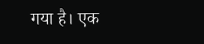गया है। एक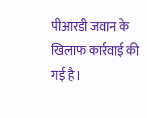पीआरडी जवान के खिलाफ कार्रवाई की गई है।